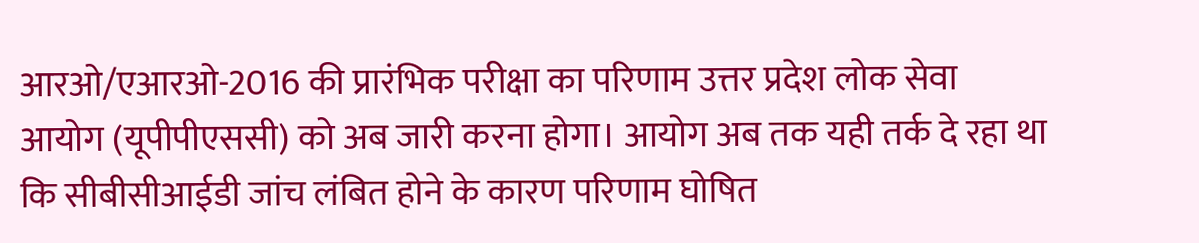आरओ/एआरओ-2016 की प्रारंभिक परीक्षा का परिणाम उत्तर प्रदेश लोक सेवा आयोग (यूपीपीएससी) को अब जारी करना होगा। आयोग अब तक यही तर्क दे रहा था कि सीबीसीआईडी जांच लंबित होने के कारण परिणाम घोषित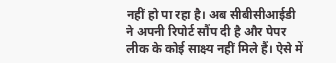नहीं हो पा रहा है। अब सीबीसीआईडी ने अपनी रिपोर्ट सौंप दी है और पेपर लीक के कोई साक्ष्य नहीं मिले हैं। ऐसे में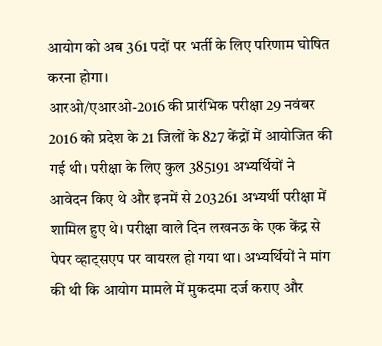आयोग को अब 361 पदों पर भर्ती के लिए परिणाम घोषित करना होगा।
आरओ/एआरओ-2016 की प्रारंभिक परीक्षा 29 नवंबर 2016 को प्रदेश के 21 जिलों के 827 केंद्रों में आयोजित की गई थी। परीक्षा के लिए कुल 385191 अभ्यर्थियों ने आवेदन किए थे और इनमें से 203261 अभ्यर्थी परीक्षा में शामिल हुए थे। परीक्षा वाले दिन लखनऊ के एक केंद्र से पेपर व्हाट्सएप पर वायरल हो गया था। अभ्यर्थियों ने मांग की थी कि आयोग मामले में मुकदमा दर्ज कराए और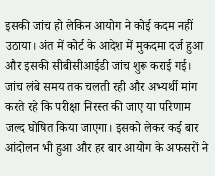इसकी जांच हो लेकिन आयोग ने कोई कदम नहीं उठाया। अंत में कोर्ट के आदेश में मुकदमा दर्ज हुआ और इसकी सीबीसीआईडी जांच शुरू कराई गई।
जांच लंबे समय तक चलती रही और अभ्यर्थी मांग करते रहे कि परीक्षा निरस्त की जाए या परिणाम जल्द घोषित किया जाएगा। इसको लेकर कई बार आंदोलन भी हुआ और हर बार आयोग के अफसरों ने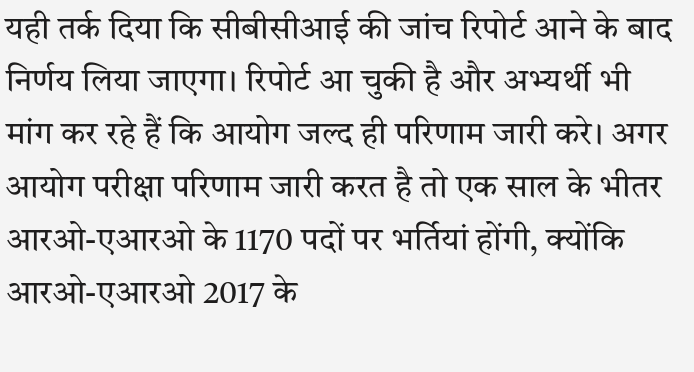यही तर्क दिया कि सीबीसीआई की जांच रिपोर्ट आने के बाद निर्णय लिया जाएगा। रिपोर्ट आ चुकी है और अभ्यर्थी भी मांग कर रहे हैं कि आयोग जल्द ही परिणाम जारी करे। अगर आयोग परीक्षा परिणाम जारी करत है तो एक साल के भीतर आरओ-एआरओ के 1170 पदों पर भर्तियां होंगी, क्योंकि आरओ-एआरओ 2017 के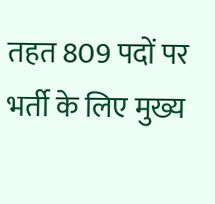तहत 809 पदों पर भर्ती के लिए मुख्य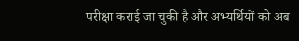परीक्षा कराई जा चुकी है और अभ्यर्थियों को अब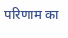परिणाम का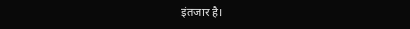इंतजार है।